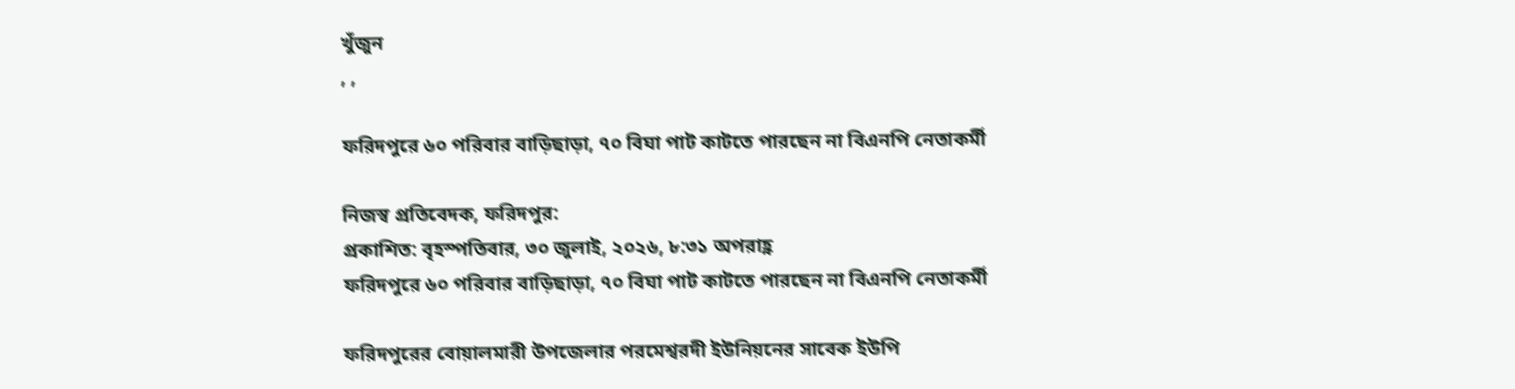খুঁজুন
, ,

ফরিদপুরে ৬০ পরিবার বাড়িছাড়া, ৭০ বিঘা পাট কাটতে পারছেন না বিএনপি নেতাকর্মী

নিজস্ব প্রতিবেদক, ফরিদপুর:
প্রকাশিত: বৃহস্পতিবার, ৩০ জুলাই, ২০২৬, ৮:৩১ অপরাহ্ণ
ফরিদপুরে ৬০ পরিবার বাড়িছাড়া, ৭০ বিঘা পাট কাটতে পারছেন না বিএনপি নেতাকর্মী

ফরিদপুরের বোয়ালমারী উপজেলার পরমেশ্বরদী ইউনিয়নের সাবেক ইউপি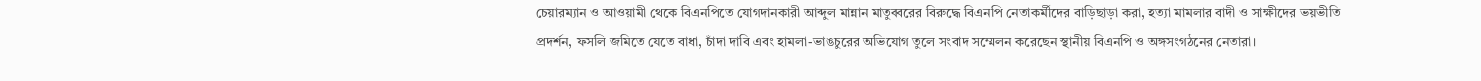চেয়ারম্যান ও আওয়ামী থেকে বিএনপিতে যোগদানকারী আব্দুল মান্নান মাতুব্বরের বিরুদ্ধে বিএনপি নেতাকর্মীদের বাড়িছাড়া করা, হত্যা মামলার বাদী ও সাক্ষীদের ভয়ভীতি প্রদর্শন, ফসলি জমিতে যেতে বাধা, চাঁদা দাবি এবং হামলা-ভাঙচুরের অভিযোগ তুলে সংবাদ সম্মেলন করেছেন স্থানীয় বিএনপি ও অঙ্গসংগঠনের নেতারা।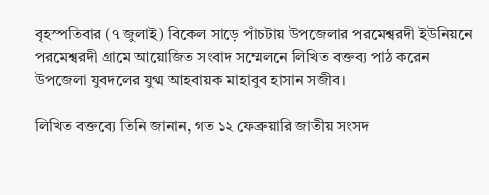বৃহস্পতিবার (৭ জুলাই) বিকেল সাড়ে পাঁচটায় উপজেলার পরমেশ্বরদী ইউনিয়নে পরমেশ্বরদী গ্রামে আয়োজিত সংবাদ সম্মেলনে লিখিত বক্তব্য পাঠ করেন উপজেলা যুবদলের যুগ্ম আহবায়ক মাহাবুব হাসান সজীব।

লিখিত বক্তব্যে তিনি জানান, গত ১২ ফেব্রুয়ারি জাতীয় সংসদ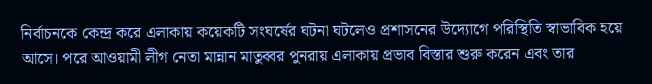নির্বাচনকে কেন্দ্র করে এলাকায় কয়েকটি সংঘর্ষের ঘটনা ঘটলেও প্রশাসনের উদ্যোগে পরিস্থিতি স্বাভাবিক হয়ে আসে। পরে আওয়ামী লীগ নেতা মান্নান মাতুব্বর পুনরায় এলাকায় প্রভাব বিস্তার শুরু করেন এবং তার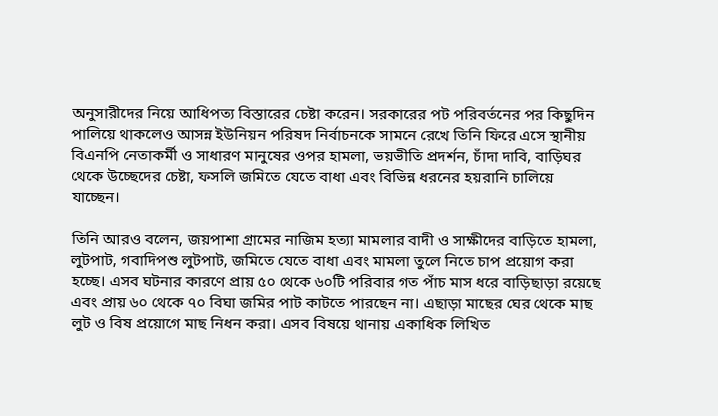অনুসারীদের নিয়ে আধিপত্য বিস্তারের চেষ্টা করেন। সরকারের পট পরিবর্তনের পর কিছুদিন পালিয়ে থাকলেও আসন্ন ইউনিয়ন পরিষদ নির্বাচনকে সামনে রেখে তিনি ফিরে এসে স্থানীয় বিএনপি নেতাকর্মী ও সাধারণ মানুষের ওপর হামলা, ভয়ভীতি প্রদর্শন, চাঁদা দাবি, বাড়িঘর থেকে উচ্ছেদের চেষ্টা, ফসলি জমিতে যেতে বাধা এবং বিভিন্ন ধরনের হয়রানি চালিয়ে যাচ্ছেন।

তিনি আরও বলেন, জয়পাশা গ্রামের নাজিম হত্যা মামলার বাদী ও সাক্ষীদের বাড়িতে হামলা, লুটপাট, গবাদিপশু লুটপাট, জমিতে যেতে বাধা এবং মামলা তুলে নিতে চাপ প্রয়োগ করা হচ্ছে। এসব ঘটনার কারণে প্রায় ৫০ থেকে ৬০টি পরিবার গত পাঁচ মাস ধরে বাড়িছাড়া রয়েছে এবং প্রায় ৬০ থেকে ৭০ বিঘা জমির পাট কাটতে পারছেন না। এছাড়া মাছের ঘের থেকে মাছ লুট ও বিষ প্রয়োগে মাছ নিধন করা। এসব বিষয়ে থানায় একাধিক লিখিত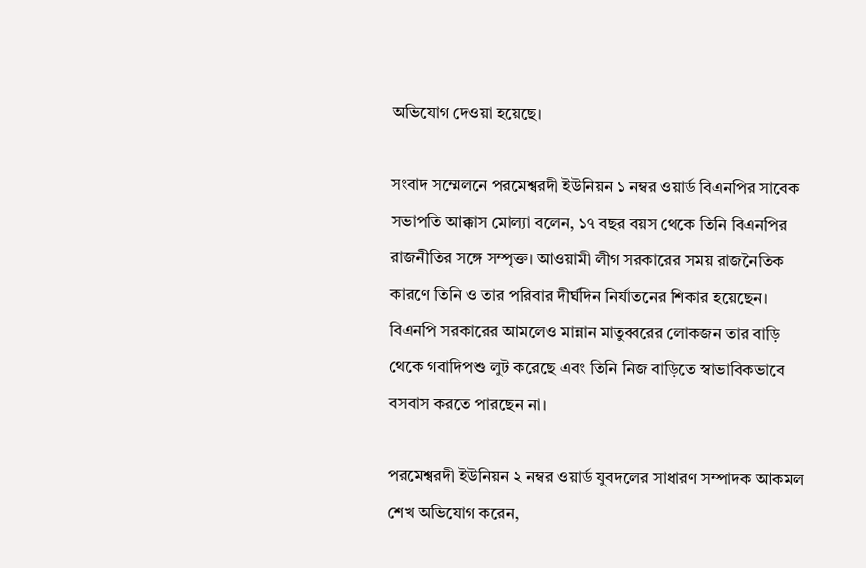অভিযোগ দেওয়া হয়েছে।

সংবাদ সম্মেলনে পরমেশ্বরদী ইউনিয়ন ১ নম্বর ওয়ার্ড বিএনপির সাবেক সভাপতি আক্কাস মোল্যা বলেন, ১৭ বছর বয়স থেকে তিনি বিএনপির রাজনীতির সঙ্গে সম্পৃক্ত। আওয়ামী লীগ সরকারের সময় রাজনৈতিক কারণে তিনি ও তার পরিবার দীর্ঘদিন নির্যাতনের শিকার হয়েছেন। বিএনপি সরকারের আমলেও মান্নান মাতুব্বরের লোকজন তার বাড়ি থেকে গবাদিপশু লুট করেছে এবং তিনি নিজ বাড়িতে স্বাভাবিকভাবে বসবাস করতে পারছেন না।

পরমেশ্বরদী ইউনিয়ন ২ নম্বর ওয়ার্ড যুবদলের সাধারণ সম্পাদক আকমল শেখ অভিযোগ করেন,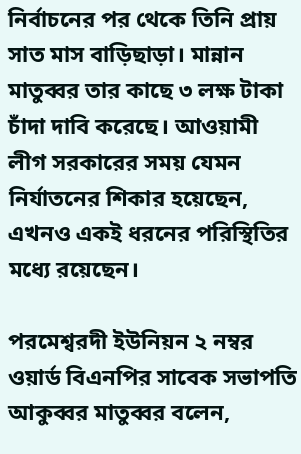নির্বাচনের পর থেকে তিনি প্রায় সাত মাস বাড়িছাড়া। মান্নান মাতুব্বর তার কাছে ৩ লক্ষ টাকা চাঁদা দাবি করেছে। আওয়ামী লীগ সরকারের সময় যেমন নির্যাতনের শিকার হয়েছেন, এখনও একই ধরনের পরিস্থিতির মধ্যে রয়েছেন।

পরমেশ্বরদী ইউনিয়ন ২ নম্বর ওয়ার্ড বিএনপির সাবেক সভাপতি আকুব্বর মাতুব্বর বলেন,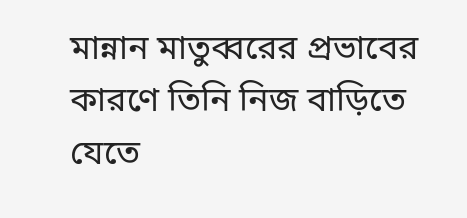মান্নান মাতুব্বরের প্রভাবের কারণে তিনি নিজ বাড়িতে যেতে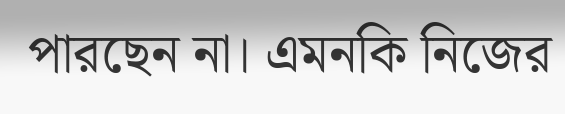পারছেন না। এমনকি নিজের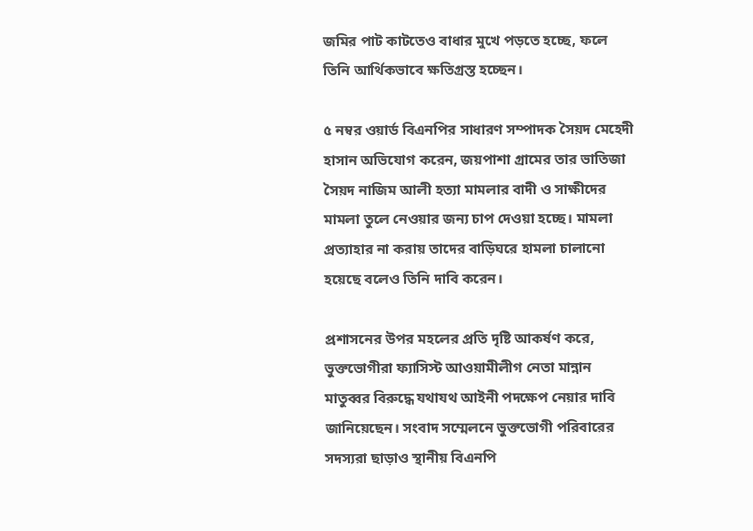জমির পাট কাটতেও বাধার মুখে পড়তে হচ্ছে, ফলে তিনি আর্থিকভাবে ক্ষতিগ্রস্ত হচ্ছেন।

৫ নম্বর ওয়ার্ড বিএনপির সাধারণ সম্পাদক সৈয়দ মেহেদী হাসান অভিযোগ করেন, জয়পাশা গ্রামের তার ভাতিজা সৈয়দ নাজিম আলী হত্যা মামলার বাদী ও সাক্ষীদের মামলা তুলে নেওয়ার জন্য চাপ দেওয়া হচ্ছে। মামলা প্রত্যাহার না করায় তাদের বাড়িঘরে হামলা চালানো হয়েছে বলেও তিনি দাবি করেন।

প্রশাসনের উপর মহলের প্রতি দৃষ্টি আকর্ষণ করে, ভুক্তভোগীরা ফ্যাসিস্ট আওয়ামীলীগ নেতা মান্নান মাতুব্বর বিরুদ্ধে যথাযথ আইনী পদক্ষেপ নেয়ার দাবি জানিয়েছেন। সংবাদ সম্মেলনে ভুক্তভোগী পরিবারের সদস্যরা ছাড়াও স্থানীয় বিএনপি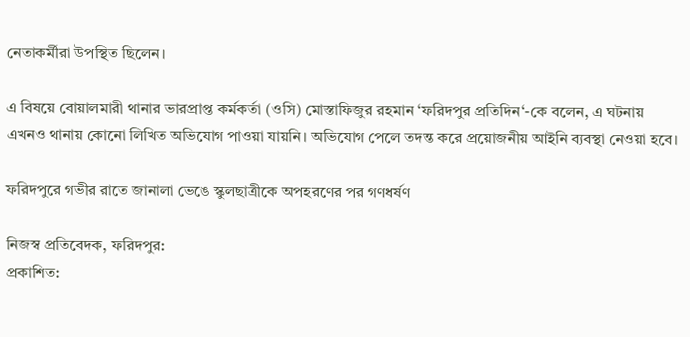নেতাকর্মীরা উপস্থিত ছিলেন।

এ বিষয়ে বোয়ালমারী থানার ভারপ্রাপ্ত কর্মকর্তা (ওসি) মোস্তাফিজুর রহমান ‘ফরিদপুর প্রতিদিন‘-কে বলেন, এ ঘটনায় এখনও থানায় কোনো লিখিত অভিযোগ পাওয়া যায়নি। অভিযোগ পেলে তদন্ত করে প্রয়োজনীয় আইনি ব্যবস্থা নেওয়া হবে।

ফরিদপুরে গভীর রাতে জানালা ভেঙে স্কুলছাত্রীকে অপহরণের পর গণধর্ষণ

নিজস্ব প্রতিবেদক, ফরিদপুর:
প্রকাশিত: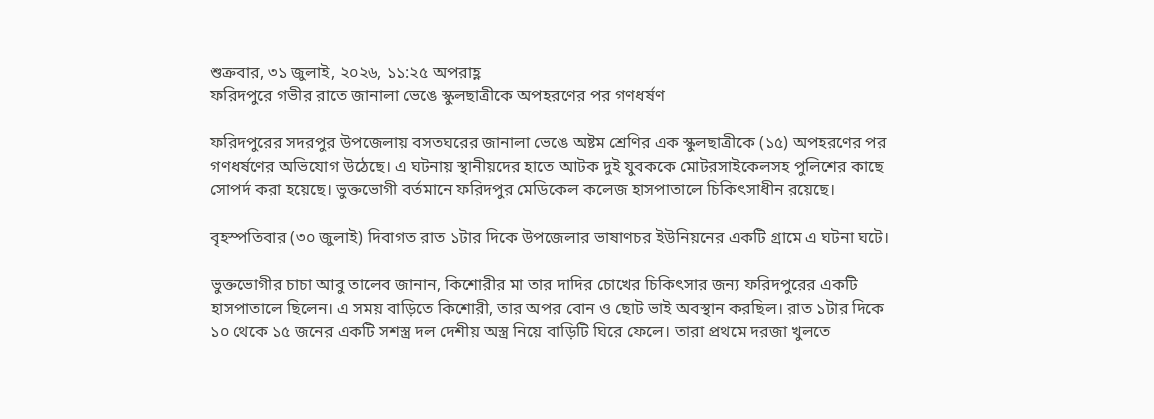শুক্রবার, ৩১ জুলাই, ২০২৬, ১১:২৫ অপরাহ্ণ
ফরিদপুরে গভীর রাতে জানালা ভেঙে স্কুলছাত্রীকে অপহরণের পর গণধর্ষণ

ফরিদপুরের সদরপুর উপজেলায় বসতঘরের জানালা ভেঙে অষ্টম শ্রেণির এক স্কুলছাত্রীকে (১৫) অপহরণের পর গণধর্ষণের অভিযোগ উঠেছে। এ ঘটনায় স্থানীয়দের হাতে আটক দুই যুবককে মোটরসাইকেলসহ পুলিশের কাছে সোপর্দ করা হয়েছে। ভুক্তভোগী বর্তমানে ফরিদপুর মেডিকেল কলেজ হাসপাতালে চিকিৎসাধীন রয়েছে।

বৃহস্পতিবার (৩০ জুলাই) দিবাগত রাত ১টার দিকে উপজেলার ভাষাণচর ইউনিয়নের একটি গ্রামে এ ঘটনা ঘটে।

ভুক্তভোগীর চাচা আবু তালেব জানান, কিশোরীর মা তার দাদির চোখের চিকিৎসার জন্য ফরিদপুরের একটি হাসপাতালে ছিলেন। এ সময় বাড়িতে কিশোরী, তার অপর বোন ও ছোট ভাই অবস্থান করছিল। রাত ১টার দিকে ১০ থেকে ১৫ জনের একটি সশস্ত্র দল দেশীয় অস্ত্র নিয়ে বাড়িটি ঘিরে ফেলে। তারা প্রথমে দরজা খুলতে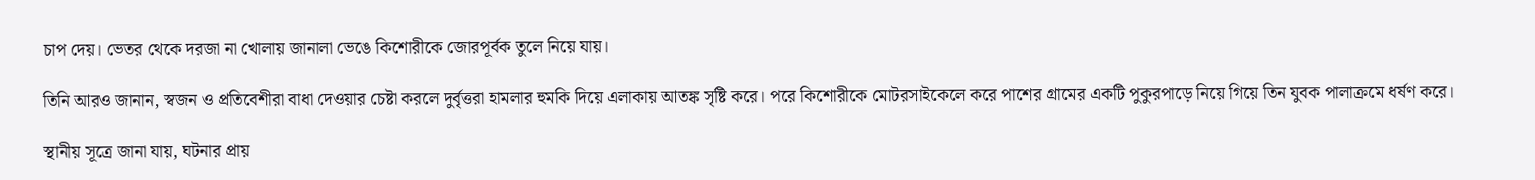চাপ দেয়। ভেতর থেকে দরজা না খোলায় জানালা ভেঙে কিশোরীকে জোরপূর্বক তুলে নিয়ে যায়।

তিনি আরও জানান, স্বজন ও প্রতিবেশীরা বাধা দেওয়ার চেষ্টা করলে দুর্বৃত্তরা হামলার হুমকি দিয়ে এলাকায় আতঙ্ক সৃষ্টি করে। পরে কিশোরীকে মোটরসাইকেলে করে পাশের গ্রামের একটি পুকুরপাড়ে নিয়ে গিয়ে তিন যুবক পালাক্রমে ধর্ষণ করে।

স্থানীয় সূত্রে জানা যায়, ঘটনার প্রায়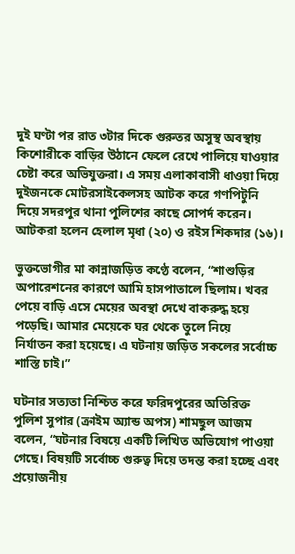দুই ঘণ্টা পর রাত ৩টার দিকে গুরুতর অসুস্থ অবস্থায় কিশোরীকে বাড়ির উঠানে ফেলে রেখে পালিয়ে যাওয়ার চেষ্টা করে অভিযুক্তরা। এ সময় এলাকাবাসী ধাওয়া দিয়ে দুইজনকে মোটরসাইকেলসহ আটক করে গণপিটুনি দিয়ে সদরপুর থানা পুলিশের কাছে সোপর্দ করেন।
আটকরা হলেন হেলাল মৃধা (২০) ও রইস শিকদার (১৬)।

ভুক্তভোগীর মা কান্নাজড়িত কণ্ঠে বলেন, “শাশুড়ির অপারেশনের কারণে আমি হাসপাতালে ছিলাম। খবর পেয়ে বাড়ি এসে মেয়ের অবস্থা দেখে বাকরুদ্ধ হয়ে পড়েছি। আমার মেয়েকে ঘর থেকে তুলে নিয়ে
নির্যাতন করা হয়েছে। এ ঘটনায় জড়িত সকলের সর্বোচ্চ শাস্তি চাই।”

ঘটনার সত্যতা নিশ্চিত করে ফরিদপুরের অতিরিক্ত পুলিশ সুপার (ক্রাইম অ্যান্ড অপস) শামছুল আজম বলেন, “ঘটনার বিষয়ে একটি লিখিত অভিযোগ পাওয়া গেছে। বিষয়টি সর্বোচ্চ গুরুত্ব দিয়ে তদন্ত করা হচ্ছে এবং প্রয়োজনীয়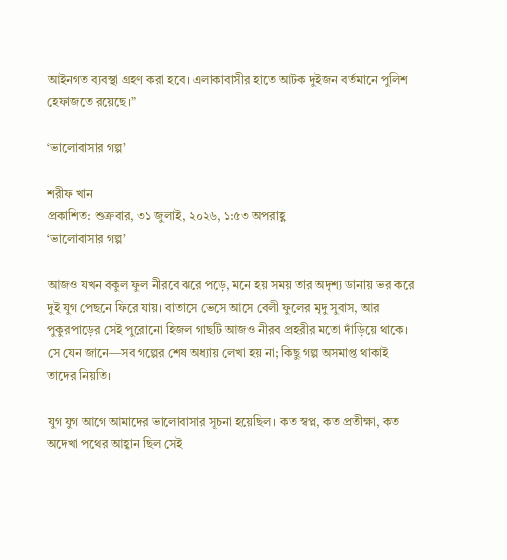আইনগত ব্যবস্থা গ্রহণ করা হবে। এলাকাবাসীর হাতে আটক দুইজন বর্তমানে পুলিশ হেফাজতে রয়েছে।”

‘ভালোবাসার গল্প’

শরীফ খান
প্রকাশিত: শুক্রবার, ৩১ জুলাই, ২০২৬, ১:৫৩ অপরাহ্ণ
‘ভালোবাসার গল্প’

আজও যখন বকুল ফুল নীরবে ঝরে পড়ে, মনে হয় সময় তার অদৃশ্য ডানায় ভর করে দুই যুগ পেছনে ফিরে যায়। বাতাসে ভেসে আসে বেলী ফুলের মৃদু সুবাস, আর পুকুরপাড়ের সেই পুরোনো হিজল গাছটি আজও নীরব প্রহরীর মতো দাঁড়িয়ে থাকে। সে যেন জানে—সব গল্পের শেষ অধ্যায় লেখা হয় না; কিছু গল্প অসমাপ্ত থাকাই তাদের নিয়তি।

যুগ যুগ আগে আমাদের ভালোবাসার সূচনা হয়েছিল। কত স্বপ্ন, কত প্রতীক্ষা, কত অদেখা পথের আহ্বান ছিল সেই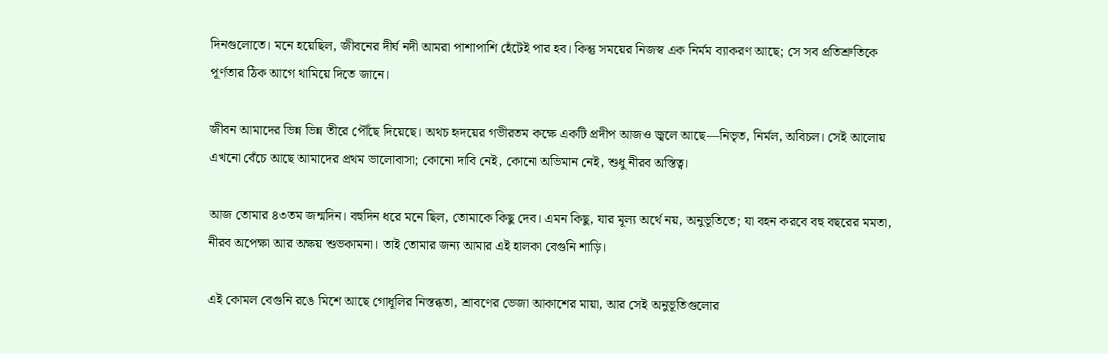দিনগুলোতে। মনে হয়েছিল, জীবনের দীর্ঘ নদী আমরা পাশাপাশি হেঁটেই পার হব। কিন্তু সময়ের নিজস্ব এক নির্মম ব্যাকরণ আছে; সে সব প্রতিশ্রুতিকে পূর্ণতার ঠিক আগে থামিয়ে দিতে জানে।

জীবন আমাদের ভিন্ন ভিন্ন তীরে পৌঁছে দিয়েছে। অথচ হৃদয়ের গভীরতম কক্ষে একটি প্রদীপ আজও জ্বলে আছে—নিভৃত, নির্মল, অবিচল। সেই আলোয় এখনো বেঁচে আছে আমাদের প্রথম ভালোবাসা; কোনো দাবি নেই, কোনো অভিমান নেই, শুধু নীরব অস্তিত্ব।

আজ তোমার ৪৩তম জন্মদিন। বহুদিন ধরে মনে ছিল, তোমাকে কিছু দেব। এমন কিছু, যার মূল্য অর্থে নয়, অনুভূতিতে; যা বহন করবে বহু বছরের মমতা, নীরব অপেক্ষা আর অক্ষয় শুভকামনা। তাই তোমার জন্য আমার এই হালকা বেগুনি শাড়ি।

এই কোমল বেগুনি রঙে মিশে আছে গোধূলির নিস্তব্ধতা, শ্রাবণের ভেজা আকাশের মায়া, আর সেই অনুভূতিগুলোর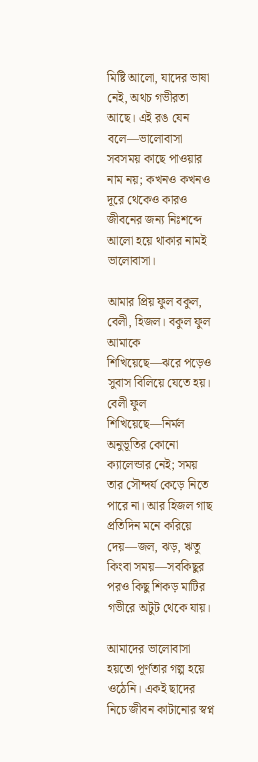মিষ্টি আলো, যাদের ভাষা নেই, অথচ গভীরতা আছে। এই রঙ যেন বলে—ভালোবাসা সবসময় কাছে পাওয়ার নাম নয়; কখনও কখনও দূরে থেকেও কারও জীবনের জন্য নিঃশব্দে আলো হয়ে থাকার নামই ভালোবাসা।

আমার প্রিয় ফুল বকুল, বেলী, হিজল। বকুল ফুল আমাকে শিখিয়েছে—ঝরে পড়েও সুবাস বিলিয়ে যেতে হয়। বেলী ফুল শিখিয়েছে—নির্মল অনুভূতির কোনো ক্যালেন্ডার নেই; সময় তার সৌন্দর্য কেড়ে নিতে পারে না। আর হিজল গাছ প্রতিদিন মনে করিয়ে দেয়—জল, ঝড়, ঋতু কিংবা সময়—সবকিছুর পরও কিছু শিকড় মাটির গভীরে অটুট থেকে যায়।

আমাদের ভালোবাসা হয়তো পূর্ণতার গল্প হয়ে ওঠেনি। একই ছাদের নিচে জীবন কাটানোর স্বপ্ন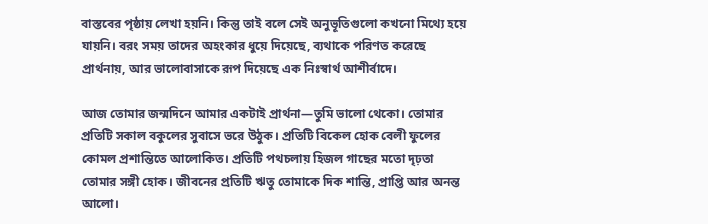বাস্তবের পৃষ্ঠায় লেখা হয়নি। কিন্তু তাই বলে সেই অনুভূতিগুলো কখনো মিথ্যে হয়ে যায়নি। বরং সময় তাদের অহংকার ধুয়ে দিয়েছে, ব্যথাকে পরিণত করেছে প্রার্থনায়, আর ভালোবাসাকে রূপ দিয়েছে এক নিঃস্বার্থ আশীর্বাদে।

আজ তোমার জন্মদিনে আমার একটাই প্রার্থনা—তুমি ভালো থেকো। তোমার প্রতিটি সকাল বকুলের সুবাসে ভরে উঠুক। প্রতিটি বিকেল হোক বেলী ফুলের কোমল প্রশান্তিতে আলোকিত। প্রতিটি পথচলায় হিজল গাছের মতো দৃঢ়তা তোমার সঙ্গী হোক। জীবনের প্রতিটি ঋতু তোমাকে দিক শান্তি, প্রাপ্তি আর অনন্ত আলো।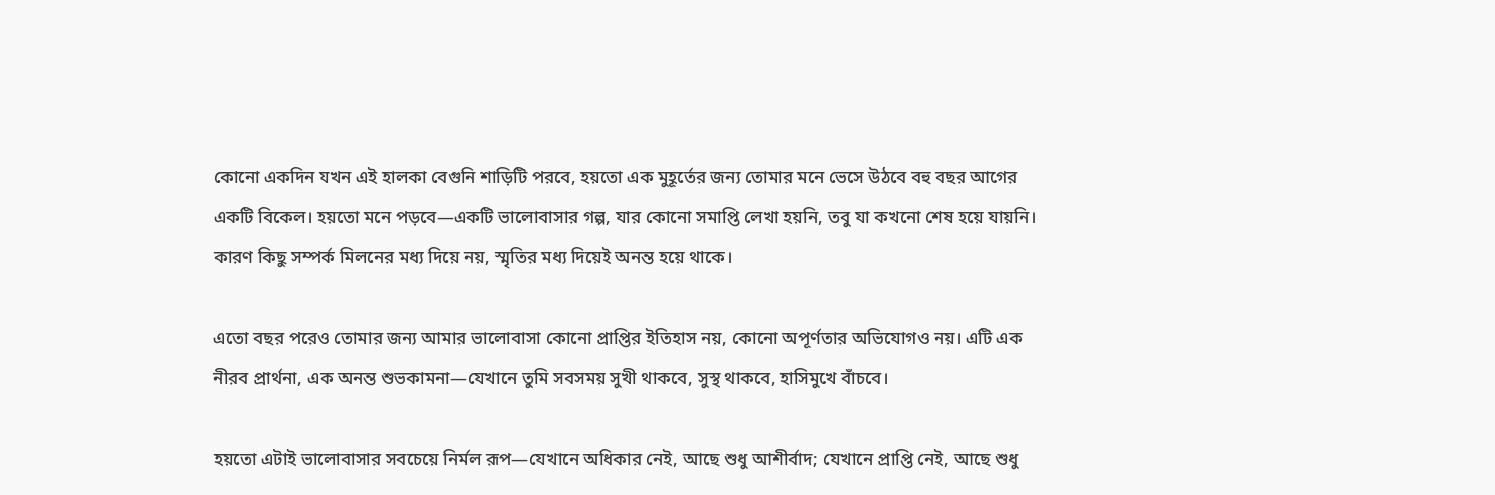কোনো একদিন যখন এই হালকা বেগুনি শাড়িটি পরবে, হয়তো এক মুহূর্তের জন্য তোমার মনে ভেসে উঠবে বহু বছর আগের একটি বিকেল। হয়তো মনে পড়বে—একটি ভালোবাসার গল্প, যার কোনো সমাপ্তি লেখা হয়নি, তবু যা কখনো শেষ হয়ে যায়নি। কারণ কিছু সম্পর্ক মিলনের মধ্য দিয়ে নয়, স্মৃতির মধ্য দিয়েই অনন্ত হয়ে থাকে।

এতো বছর পরেও তোমার জন্য আমার ভালোবাসা কোনো প্রাপ্তির ইতিহাস নয়, কোনো অপূর্ণতার অভিযোগও নয়। এটি এক নীরব প্রার্থনা, এক অনন্ত শুভকামনা—যেখানে তুমি সবসময় সুখী থাকবে, সুস্থ থাকবে, হাসিমুখে বাঁচবে।

হয়তো এটাই ভালোবাসার সবচেয়ে নির্মল রূপ—যেখানে অধিকার নেই, আছে শুধু আশীর্বাদ; যেখানে প্রাপ্তি নেই, আছে শুধু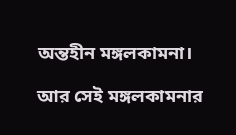অন্তহীন মঙ্গলকামনা।

আর সেই মঙ্গলকামনার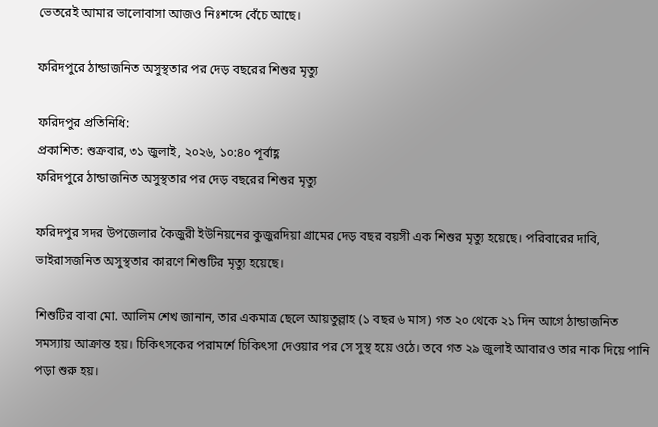ভেতরেই আমার ভালোবাসা আজও নিঃশব্দে বেঁচে আছে।

ফরিদপুরে ঠান্ডাজনিত অসুস্থতার পর দেড় বছরের শিশুর মৃত্যু

ফরিদপুর প্রতিনিধি:
প্রকাশিত: শুক্রবার, ৩১ জুলাই, ২০২৬, ১০:৪০ পূর্বাহ্ণ
ফরিদপুরে ঠান্ডাজনিত অসুস্থতার পর দেড় বছরের শিশুর মৃত্যু

ফরিদপুর সদর উপজেলার কৈজুরী ইউনিয়নের কুজুরদিয়া গ্রামের দেড় বছর বয়সী এক শিশুর মৃত্যু হয়েছে। পরিবারের দাবি, ভাইরাসজনিত অসুস্থতার কারণে শিশুটির মৃত্যু হয়েছে।

শিশুটির বাবা মো. আলিম শেখ জানান, তার একমাত্র ছেলে আয়তুল্লাহ (১ বছর ৬ মাস) গত ২০ থেকে ২১ দিন আগে ঠান্ডাজনিত সমস্যায় আক্রান্ত হয়। চিকিৎসকের পরামর্শে চিকিৎসা দেওয়ার পর সে সুস্থ হয়ে ওঠে। তবে গত ২৯ জুলাই আবারও তার নাক দিয়ে পানি পড়া শুরু হয়।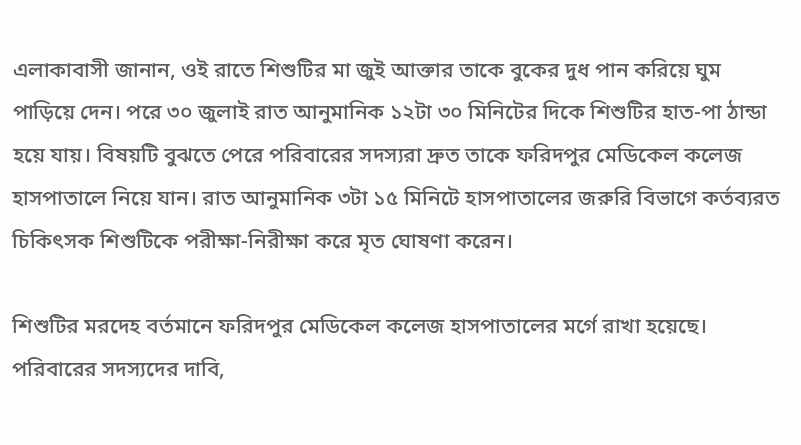এলাকাবাসী জানান, ওই রাতে শিশুটির মা জুই আক্তার তাকে বুকের দুধ পান করিয়ে ঘুম পাড়িয়ে দেন। পরে ৩০ জুলাই রাত আনুমানিক ১২টা ৩০ মিনিটের দিকে শিশুটির হাত-পা ঠান্ডা হয়ে যায়। বিষয়টি বুঝতে পেরে পরিবারের সদস্যরা দ্রুত তাকে ফরিদপুর মেডিকেল কলেজ হাসপাতালে নিয়ে যান। রাত আনুমানিক ৩টা ১৫ মিনিটে হাসপাতালের জরুরি বিভাগে কর্তব্যরত চিকিৎসক শিশুটিকে পরীক্ষা-নিরীক্ষা করে মৃত ঘোষণা করেন।

শিশুটির মরদেহ বর্তমানে ফরিদপুর মেডিকেল কলেজ হাসপাতালের মর্গে রাখা হয়েছে। পরিবারের সদস্যদের দাবি,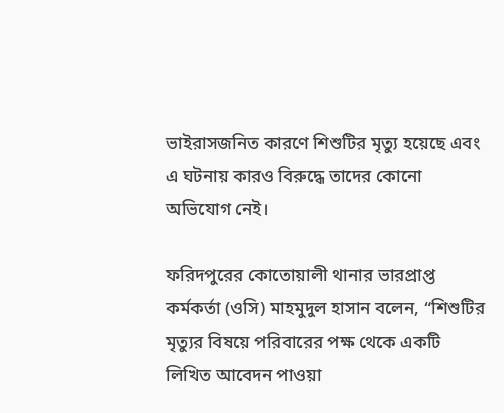ভাইরাসজনিত কারণে শিশুটির মৃত্যু হয়েছে এবং এ ঘটনায় কারও বিরুদ্ধে তাদের কোনো অভিযোগ নেই।

ফরিদপুরের কোতোয়ালী থানার ভারপ্রাপ্ত কর্মকর্তা (ওসি) মাহমুদুল হাসান বলেন, “শিশুটির মৃত্যুর বিষয়ে পরিবারের পক্ষ থেকে একটি লিখিত আবেদন পাওয়া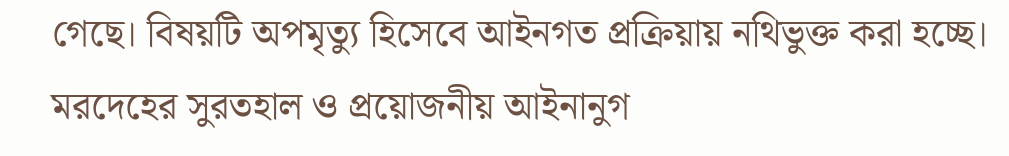গেছে। বিষয়টি অপমৃত্যু হিসেবে আইনগত প্রক্রিয়ায় নথিভুক্ত করা হচ্ছে। মরদেহের সুরতহাল ও প্রয়োজনীয় আইনানুগ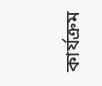কার্যক্রম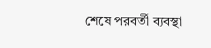শেষে পরবর্তী ব্যবস্থা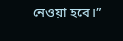নেওয়া হবে।”